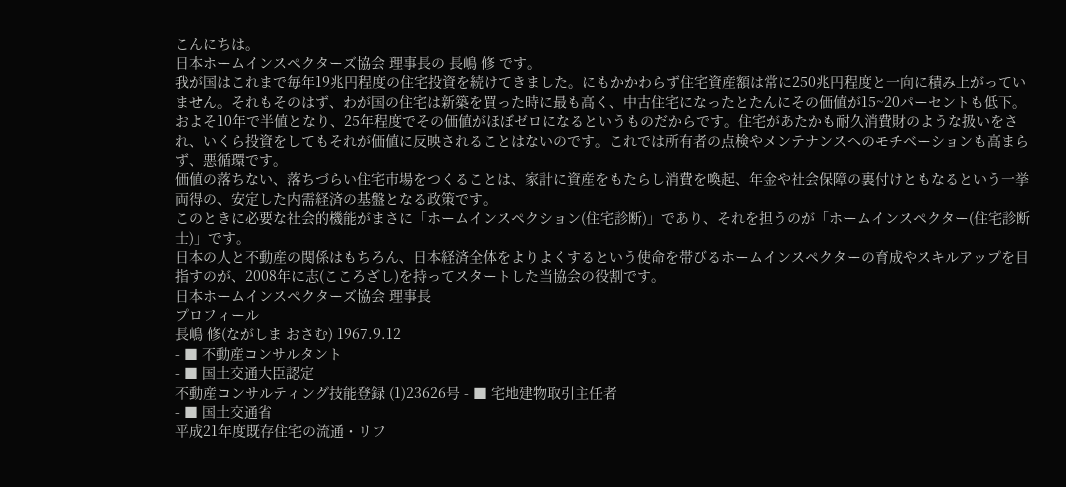こんにちは。
日本ホームインスペクターズ協会 理事長の 長嶋 修 です。
我が国はこれまで毎年19兆円程度の住宅投資を続けてきました。にもかかわらず住宅資産額は常に250兆円程度と一向に積み上がっていません。それもそのはず、わが国の住宅は新築を買った時に最も高く、中古住宅になったとたんにその価値が15~20パーセントも低下。およそ10年で半値となり、25年程度でその価値がほぼゼロになるというものだからです。住宅があたかも耐久消費財のような扱いをされ、いくら投資をしてもそれが価値に反映されることはないのです。これでは所有者の点検やメンテナンスへのモチベーションも高まらず、悪循環です。
価値の落ちない、落ちづらい住宅市場をつくることは、家計に資産をもたらし消費を喚起、年金や社会保障の裏付けともなるという一挙両得の、安定した内需経済の基盤となる政策です。
このときに必要な社会的機能がまさに「ホームインスペクション(住宅診断)」であり、それを担うのが「ホームインスペクター(住宅診断士)」です。
日本の人と不動産の関係はもちろん、日本経済全体をよりよくするという使命を帯びるホームインスペクターの育成やスキルアップを目指すのが、2008年に志(こころざし)を持ってスタートした当協会の役割です。
日本ホームインスペクターズ協会 理事長
プロフィール
長嶋 修(ながしま おさむ) 1967.9.12
- ■ 不動産コンサルタント
- ■ 国土交通大臣認定
不動産コンサルティング技能登録 (1)23626号 - ■ 宅地建物取引主任者
- ■ 国土交通省
平成21年度既存住宅の流通・リフ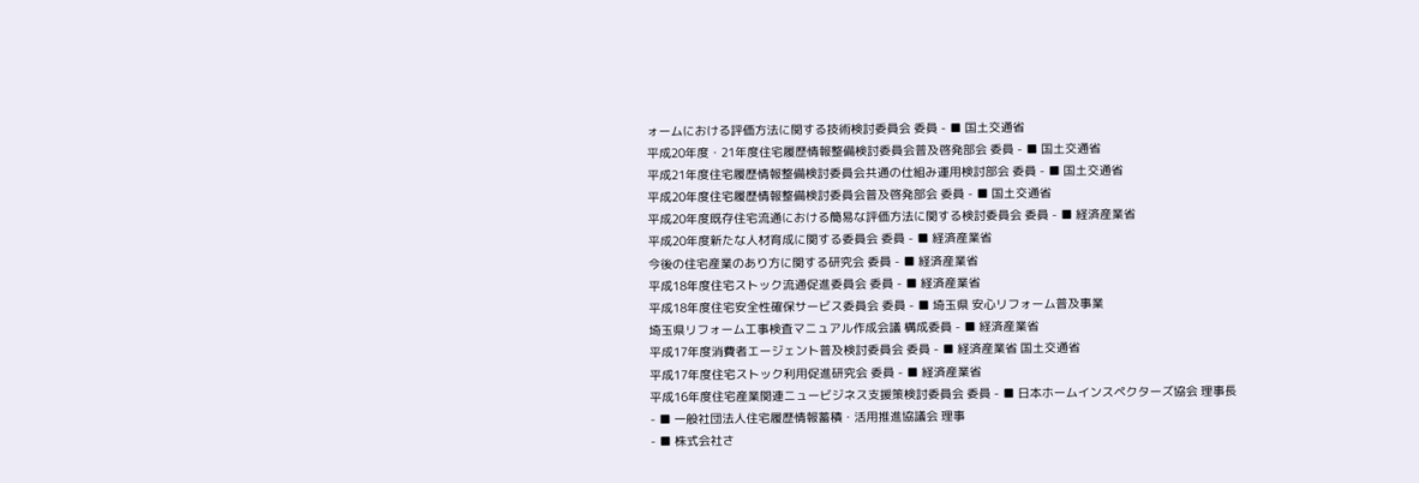ォームにおける評価方法に関する技術検討委員会 委員 - ■ 国土交通省
平成20年度・21年度住宅履歴情報整備検討委員会普及啓発部会 委員 - ■ 国土交通省
平成21年度住宅履歴情報整備検討委員会共通の仕組み運用検討部会 委員 - ■ 国土交通省
平成20年度住宅履歴情報整備検討委員会普及啓発部会 委員 - ■ 国土交通省
平成20年度既存住宅流通における簡易な評価方法に関する検討委員会 委員 - ■ 経済産業省
平成20年度新たな人材育成に関する委員会 委員 - ■ 経済産業省
今後の住宅産業のあり方に関する研究会 委員 - ■ 経済産業省
平成18年度住宅ストック流通促進委員会 委員 - ■ 経済産業省
平成18年度住宅安全性確保サービス委員会 委員 - ■ 埼玉県 安心リフォーム普及事業
埼玉県リフォーム工事検査マニュアル作成会議 構成委員 - ■ 経済産業省
平成17年度消費者エージェント普及検討委員会 委員 - ■ 経済産業省 国土交通省
平成17年度住宅ストック利用促進研究会 委員 - ■ 経済産業省
平成16年度住宅産業関連ニュービジネス支援策検討委員会 委員 - ■ 日本ホームインスペクターズ協会 理事長
- ■ 一般社団法人住宅履歴情報蓄積・活用推進協議会 理事
- ■ 株式会社さ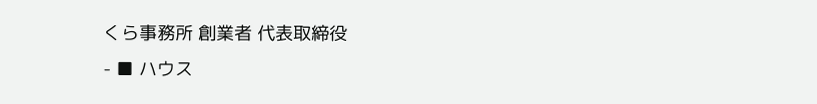くら事務所 創業者 代表取締役
- ■ ハウス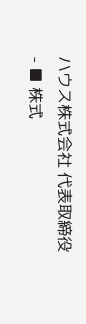ハウス株式会社 代表取締役
- ■ 株式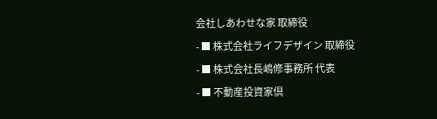会社しあわせな家 取締役
- ■ 株式会社ライフデザイン 取締役
- ■ 株式会社長嶋修事務所 代表
- ■ 不動産投資家倶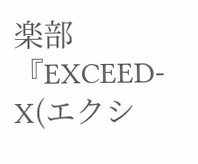楽部『EXCEED-X(エクシ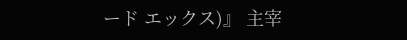ード エックス)』 主宰